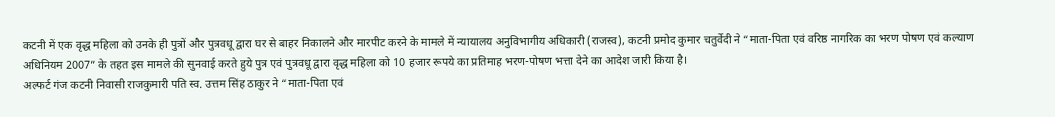कटनी में एक वृद्ध महिला को उनके ही पुत्रों और पुत्रवधू द्वारा घर से बाहर निकालने और मारपीट करने के मामले में न्यायालय अनुविभागीय अधिकारी (राजस्व), कटनी प्रमोद कुमार चतुर्वेदी ने “माता-पिता एवं वरिष्ठ नागरिक का भरण पोषण एवं कल्याण अधिनियम 2007” के तहत इस मामले की सुनवाई करते हुये पुत्र एवं पुत्रवधू द्वारा वृद्ध महिला को 10 हजार रूपये का प्रतिमाह भरण-पोषण भत्ता देने का आदेश जारी किया है।
अल्फर्ट गंज कटनी निवासी राजकुमारी पति स्व. उत्तम सिंह ठाकुर ने “माता-पिता एवं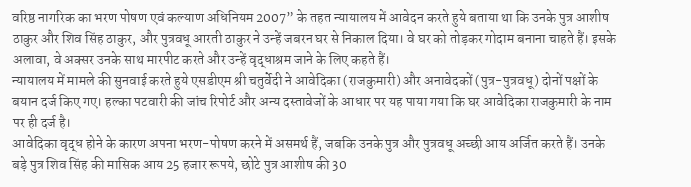वरिष्ठ नागरिक का भरण पोषण एवं कल्याण अधिनियम 2007” के तहत न्यायालय में आवेदन करते हुये बताया था कि उनके पुत्र आशीष ठाकुर और शिव सिंह ठाकुर, और पुत्रवधू आरती ठाकुर ने उन्हें जबरन घर से निकाल दिया। वे घर को तोड़कर गोदाम बनाना चाहते हैं। इसके अलावा, वे अक्सर उनके साथ मारपीट करते और उन्हें वृद्धाश्रम जाने के लिए कहते हैं।
न्यायालय में मामले की सुनवाई करते हुये एसडीएम श्री चतुर्वेदी ने आवेदिका (राजकुमारी) और अनावेदकों (पुत्र-पुत्रवधू) दोनों पक्षों के बयान दर्ज किए गए। हल्का पटवारी की जांच रिपोर्ट और अन्य दस्तावेजों के आधार पर यह पाया गया कि घर आवेदिका राजकुमारी के नाम पर ही दर्ज है।
आवेदिका वृद्ध होने के कारण अपना भरण-पोषण करने में असमर्थ हैं, जबकि उनके पुत्र और पुत्रवधू अच्छी आय अर्जित करते हैं। उनके बड़े पुत्र शिव सिंह की मासिक आय 25 हजार रूपये, छोटे पुत्र आशीष की 30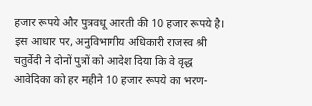हजार रूपये और पुत्रवधू आरती की 10 हजार रूपये है।
इस आधार पर, अनुविभागीय अधिकारी राजस्व श्री चतुर्वेदी ने दोनों पुत्रों को आदेश दिया कि वे वृद्ध आवेदिका को हर महीने 10 हजार रूपये का भरण-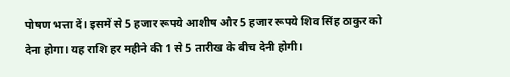पोषण भत्ता दें। इसमें से 5 हजार रूपये आशीष और 5 हजार रूपये शिव सिंह ठाकुर को देना होगा। यह राशि हर महीने की 1 से 5 तारीख के बीच देनी होगी।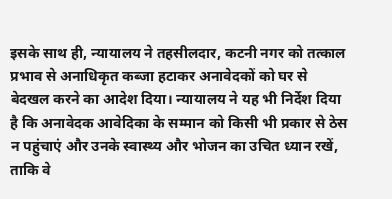इसके साथ ही, न्यायालय ने तहसीलदार, कटनी नगर को तत्काल प्रभाव से अनाधिकृत कब्जा हटाकर अनावेदकों को घर से बेदखल करने का आदेश दिया। न्यायालय ने यह भी निर्देश दिया है कि अनावेदक आवेदिका के सम्मान को किसी भी प्रकार से ठेस न पहुंचाएं और उनके स्वास्थ्य और भोजन का उचित ध्यान रखें, ताकि वे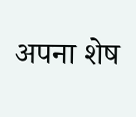अपना शेष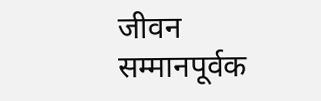जीवन सम्मानपूर्वक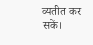व्यतीत कर सकें।